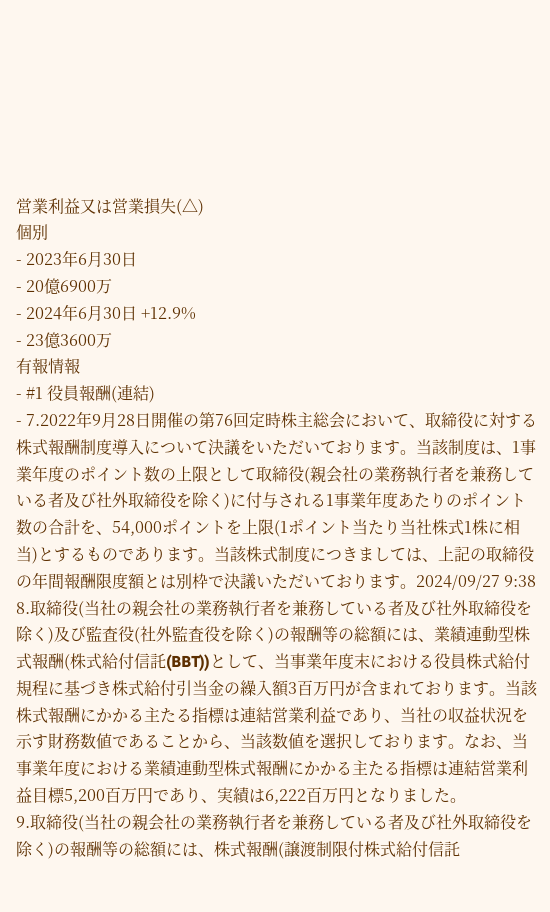営業利益又は営業損失(△)
個別
- 2023年6月30日
- 20億6900万
- 2024年6月30日 +12.9%
- 23億3600万
有報情報
- #1 役員報酬(連結)
- 7.2022年9月28日開催の第76回定時株主総会において、取締役に対する株式報酬制度導入について決議をいただいております。当該制度は、1事業年度のポイント数の上限として取締役(親会社の業務執行者を兼務している者及び社外取締役を除く)に付与される1事業年度あたりのポイント数の合計を、54,000ポイントを上限(1ポイント当たり当社株式1株に相当)とするものであります。当該株式制度につきましては、上記の取締役の年間報酬限度額とは別枠で決議いただいております。2024/09/27 9:38
8.取締役(当社の親会社の業務執行者を兼務している者及び社外取締役を除く)及び監査役(社外監査役を除く)の報酬等の総額には、業績連動型株式報酬(株式給付信託(BBT))として、当事業年度末における役員株式給付規程に基づき株式給付引当金の繰入額3百万円が含まれております。当該株式報酬にかかる主たる指標は連結営業利益であり、当社の収益状況を示す財務数値であることから、当該数値を選択しております。なお、当事業年度における業績連動型株式報酬にかかる主たる指標は連結営業利益目標5,200百万円であり、実績は6,222百万円となりました。
9.取締役(当社の親会社の業務執行者を兼務している者及び社外取締役を除く)の報酬等の総額には、株式報酬(譲渡制限付株式給付信託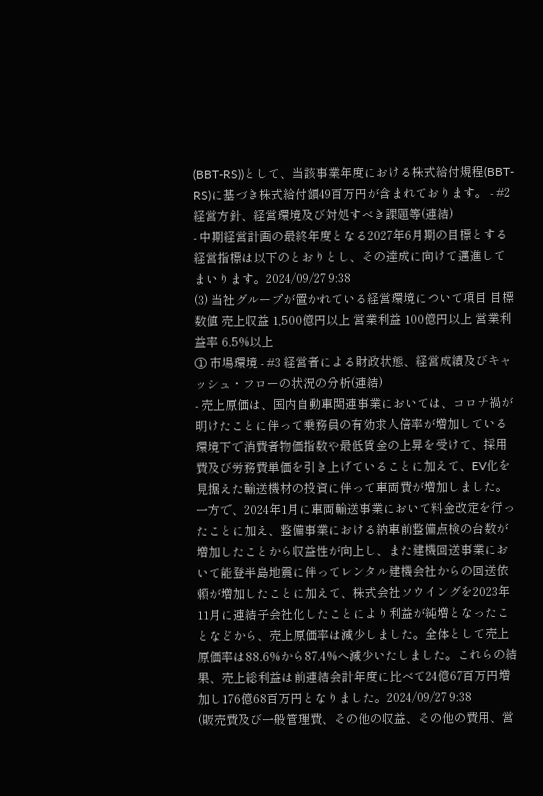(BBT-RS))として、当該事業年度における株式給付規程(BBT-RS)に基づき株式給付額49百万円が含まれております。 - #2 経営方針、経営環境及び対処すべき課題等(連結)
- 中期経営計画の最終年度となる2027年6月期の目標とする経営指標は以下のとおりとし、その達成に向けて邁進してまいります。2024/09/27 9:38
(3) 当社グループが置かれている経営環境について項目 目標数値 売上収益 1,500億円以上 営業利益 100億円以上 営業利益率 6.5%以上
① 市場環境 - #3 経営者による財政状態、経営成績及びキャッシュ・フローの状況の分析(連結)
- 売上原価は、国内自動車関連事業においては、コロナ禍が明けたことに伴って乗務員の有効求人倍率が増加している環境下で消費者物価指数や最低賃金の上昇を受けて、採用費及び労務費単価を引き上げていることに加えて、EV化を見据えた輸送機材の投資に伴って車両費が増加しました。一方で、2024年1月に車両輸送事業において料金改定を行ったことに加え、整備事業における納車前整備点検の台数が増加したことから収益性が向上し、また建機回送事業において能登半島地震に伴ってレンタル建機会社からの回送依頼が増加したことに加えて、株式会社ソウイングを2023年11月に連結子会社化したことにより利益が純増となったことなどから、売上原価率は減少しました。全体として売上原価率は88.6%から87.4%へ減少いたしました。これらの結果、売上総利益は前連結会計年度に比べて24億67百万円増加し176億68百万円となりました。2024/09/27 9:38
(販売費及び一般管理費、その他の収益、その他の費用、営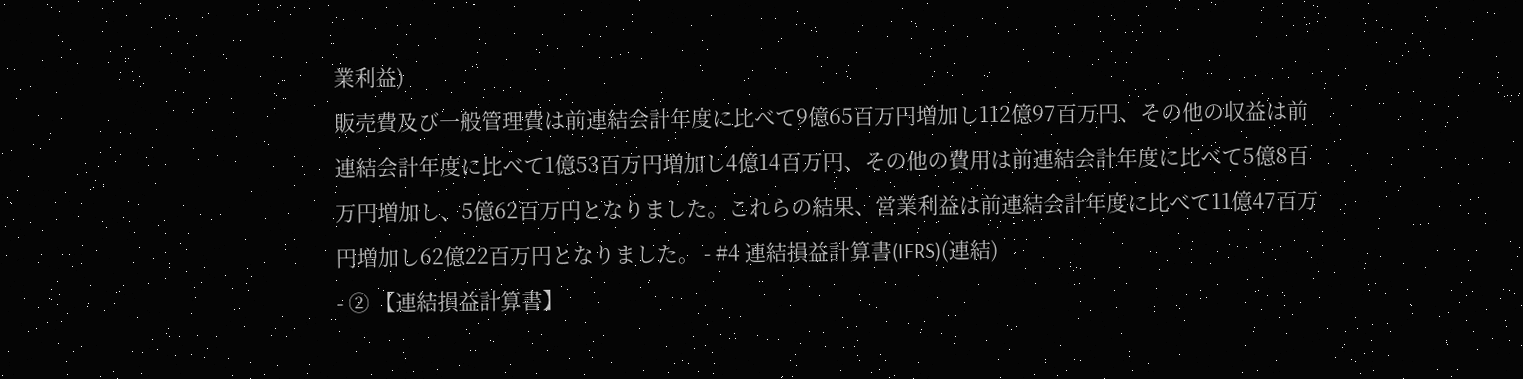業利益)
販売費及び一般管理費は前連結会計年度に比べて9億65百万円増加し112億97百万円、その他の収益は前連結会計年度に比べて1億53百万円増加し4億14百万円、その他の費用は前連結会計年度に比べて5億8百万円増加し、5億62百万円となりました。これらの結果、営業利益は前連結会計年度に比べて11億47百万円増加し62億22百万円となりました。 - #4 連結損益計算書(IFRS)(連結)
- ② 【連結損益計算書】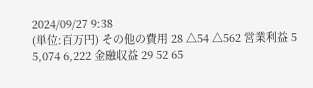2024/09/27 9:38
(単位:百万円) その他の費用 28 △54 △562 営業利益 5 5,074 6,222 金融収益 29 52 65